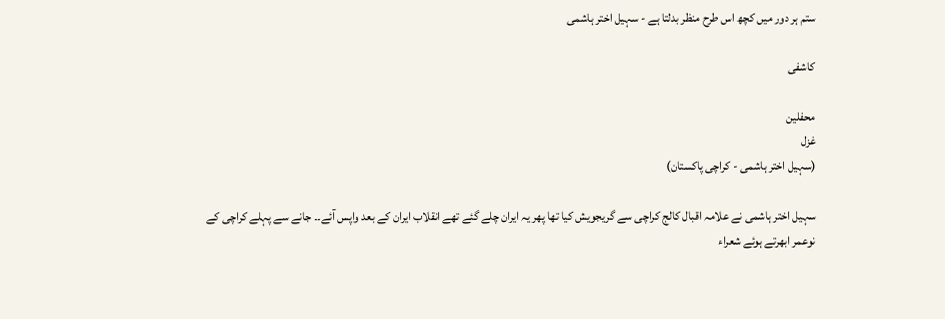ستم ہر دور میں کچھ اس طرح منظر بدلتا ہے - سہیل اختر ہاشمی

کاشفی

محفلین
غزل
(سہیل اختر ہاشمی - کراچی پاکستان)

سہیل اختر ہاشمی نے علامہ اقبال کالج کراچی سے گریجویش کیا تھا پھر یہ ایران چلے گئے تھے انقلاب ایران کے بعد واپس آئے۔۔ جانے سے پہلے کراچی کے نوعمر ابھرتے ہوئے شعراء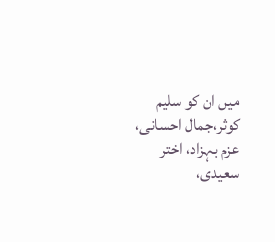میں ان کو سلیم کوثر،جمال احسانی، عزم بہزاد، اختر سعیدی،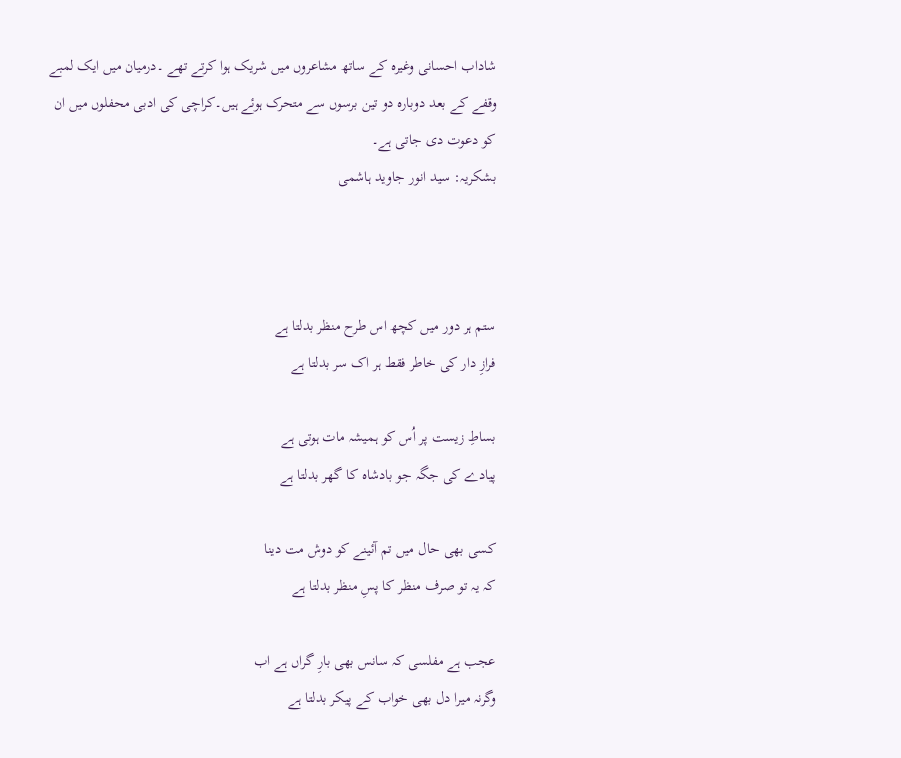شاداب احسانی وغیرہ کے ساتھ مشاعروں میں شریک ہوا کرتے تھے ۔درمیان میں ایک لمبے وقفے کے بعد دوبارہ دو تین برسوں سے متحرک ہوئے ہیں۔کراچی کی ادبی محفلوں میں ان کو دعوت دی جاتی ہے۔
بشکریہ: سید انور جاوید ہاشمی



ستم ہر دور میں کچھ اس طرح منظر بدلتا ہے
فرازِ دار کی خاطر فقط ہر اک سر بدلتا ہے

بساطِ زیست پر اُس کو ہمیشہ مات ہوتی ہے
پیادے کی جگہ جو بادشاہ کا گھر بدلتا ہے

کسی بھی حال میں تم آئینے کو دوش مت دینا
کہ یہ تو صرف منظر کا پسِ منظر بدلتا ہے

عجب ہے مفلسی کہ سانس بھی بارِ گراں ہے اب
وگرنہ میرا دل بھی خواب کے پیکر بدلتا ہے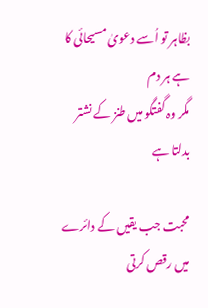بظاہر تو اُسے دعویٰ مسیحائی کا ہے ہر دم
مگر وہ گفتگو میں طنز کے نشتر بدلتا ہے

محبت جب یقیں کے دائرے میں رقص کرتی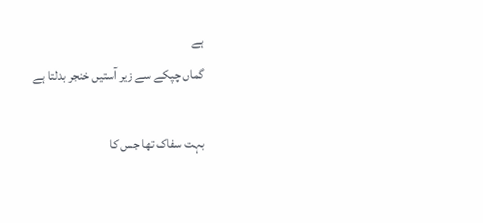ہے
گماں چپکے سے زیر آستیں خنجر بدلتا ہے

بہت سفاک تھا جس کا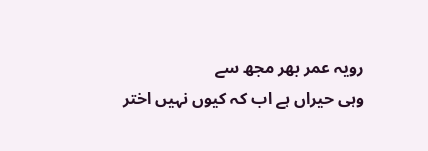رویہ عمر بھر مجھ سے
وہی حیراں ہے اب کہ کیوں نہیں اختر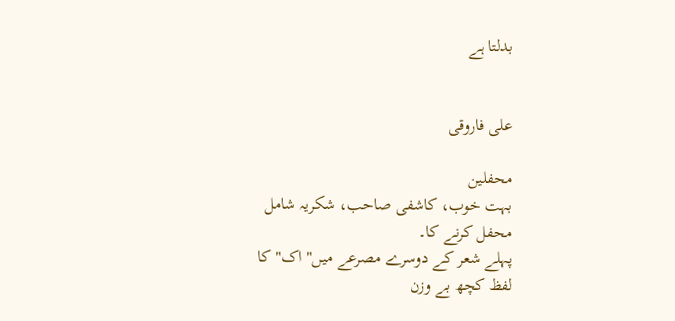بدلتا ہے


علی فاروقی

محفلین
بہت خوب، کاشفی صاحب، شکریہ شامل محفل کرنے کا۔
پہلے شعر کے دوسرے مصرعے میں"اک" کا لفظ کچھ بے وزن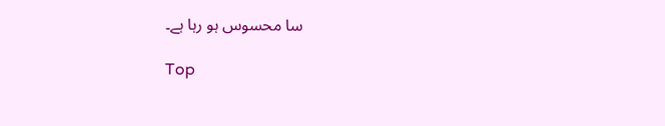سا محسوس ہو رہا ہے۔

Top